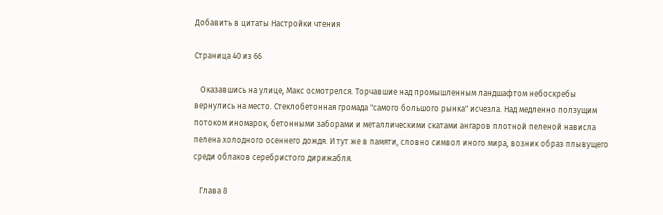Добавить в цитаты Настройки чтения

Страница 40 из 66

   Оказавшись на улице, Макс осмотрелся. Торчавшие над промышленным ландшафтом небоскребы вернулись на место. Стеклобетонная громада "самого большого рынка" исчезла. Над медленно ползущим потоком иномарок, бетонными заборами и металлическими скатами ангаров плотной пеленой нависла пелена холодного осеннего дождя. И тут же в памяти, словно символ иного мира, возник образ плывущего среди облаков серебристого дирижабля.

   Глава 8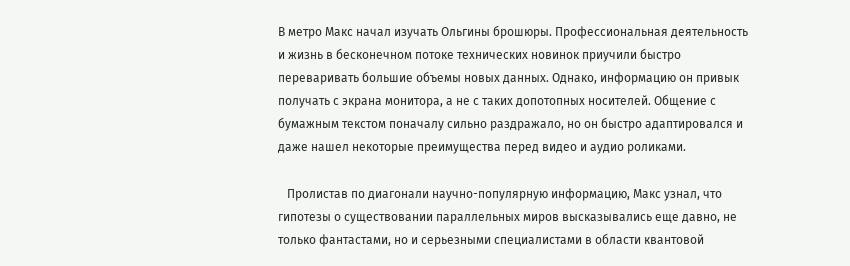В метро Макс начал изучать Ольгины брошюры. Профессиональная деятельность и жизнь в бесконечном потоке технических новинок приучили быстро переваривать большие объемы новых данных. Однако, информацию он привык получать с экрана монитора, а не с таких допотопных носителей. Общение с бумажным текстом поначалу сильно раздражало, но он быстро адаптировался и даже нашел некоторые преимущества перед видео и аудио роликами.

   Пролистав по диагонали научно-популярную информацию, Макс узнал, что гипотезы о существовании параллельных миров высказывались еще давно, не только фантастами, но и серьезными специалистами в области квантовой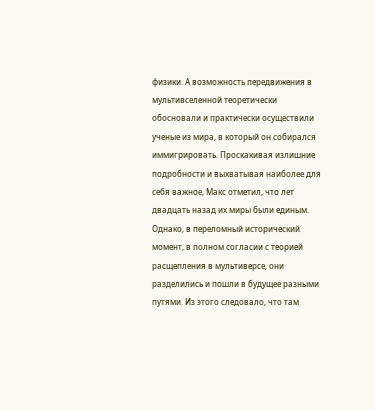физики. А возможность передвижения в мультивселенной теоретически обосновали и практически осуществили ученые из мира, в который он собирался иммигрировать. Проскакивая излишние подробности и выхватывая наиболее для себя важное, Макс отметил, что лет двадцать назад их миры были единым. Однако, в переломный исторический момент, в полном согласии с теорией расщепления в мультиверсе, они разделились и пошли в будущее разными путями. Из этого следовало, что там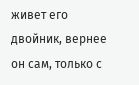живет его двойник, вернее он сам, только с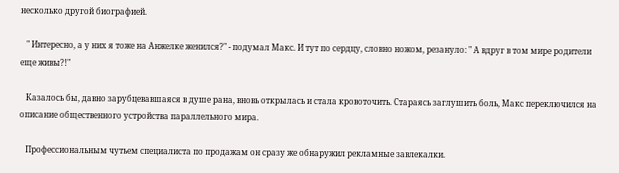несколько другой биографией.

   " Интересно, а у них я тоже на Анжелке женился?" - подумал Макс. И тут по сердцу, словно ножом, резануло: " А вдруг в том мире родители еще живы?!"

   Казалось бы, давно зарубцевавшаяся в душе рана, вновь открылась и стала кровоточить. Стараясь заглушить боль, Макс переключился на описание общественного устройства параллельного мира.

   Профессиональным чутьем специалиста по продажам он сразу же обнаружил рекламные завлекалки.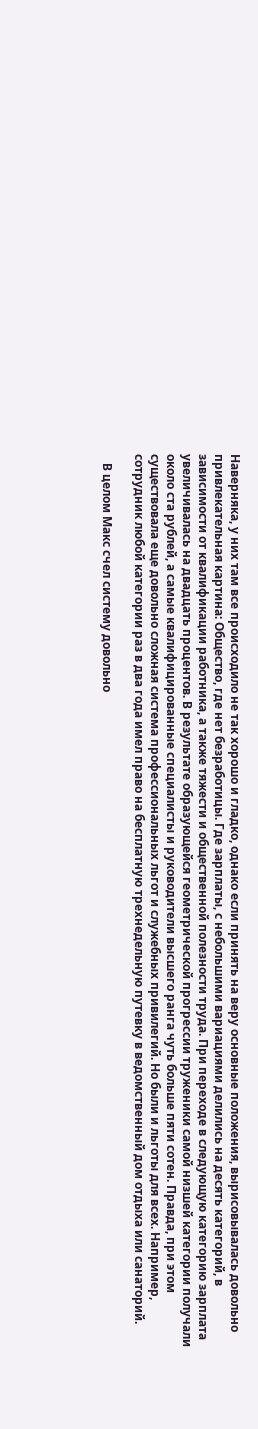Наверняка, у них там все происходило не так хорошо и гладко, однако если принять на веру основные положения, вырисовывалась довольно привлекательная картина: Общество, где нет безработицы. Где зарплаты, с небольшими вариациями делились на десять категорий, в зависимости от квалификации работника, а также тяжести и общественной полезности труда. При переходе в следующую категорию зарплата увеличивалась на двадцать процентов. В результате образующейся геометрической прогрессии труженики самой низшей категории получали около ста рублей, а самые квалифицированные специалисты и руководители высшего ранга чуть больше пяти сотен. Правда, при этом существовала еще довольно сложная система профессиональных льгот и служебных привилегий. Но были и льготы для всех. Например, сотрудник любой категории раз в два года имел право на бесплатную трехнедельную путевку в ведомственный дом отдыха или санаторий.

   В целом Макс счел систему довольно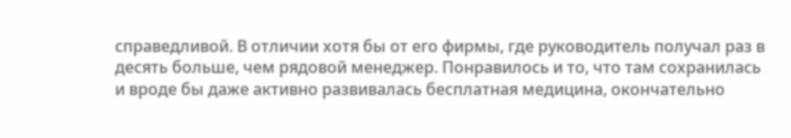справедливой. В отличии хотя бы от его фирмы, где руководитель получал раз в десять больше, чем рядовой менеджер. Понравилось и то, что там сохранилась и вроде бы даже активно развивалась бесплатная медицина, окончательно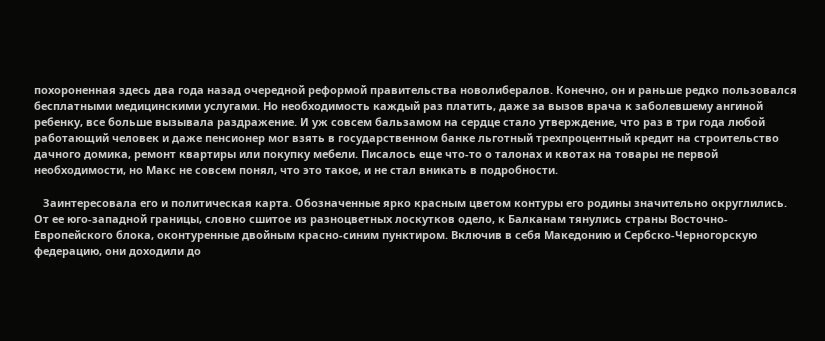похороненная здесь два года назад очередной реформой правительства новолибералов. Конечно, он и раньше редко пользовался бесплатными медицинскими услугами. Но необходимость каждый раз платить, даже за вызов врача к заболевшему ангиной ребенку, все больше вызывала раздражение. И уж совсем бальзамом на сердце стало утверждение, что раз в три года любой работающий человек и даже пенсионер мог взять в государственном банке льготный трехпроцентный кредит на строительство дачного домика, ремонт квартиры или покупку мебели. Писалось еще что-то о талонах и квотах на товары не первой необходимости, но Макс не совсем понял, что это такое, и не стал вникать в подробности.

   Заинтересовала его и политическая карта. Обозначенные ярко красным цветом контуры его родины значительно округлились. От ее юго-западной границы, словно сшитое из разноцветных лоскутков одело, к Балканам тянулись страны Восточно-Европейского блока, оконтуренные двойным красно-синим пунктиром. Включив в себя Македонию и Сербско-Черногорскую федерацию, они доходили до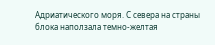Адриатического моря. С севера на страны блока наползала темно-желтая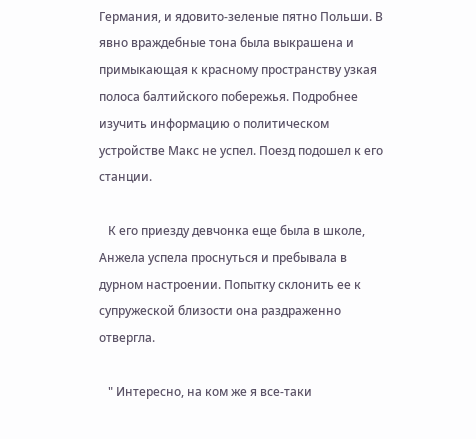Германия, и ядовито-зеленые пятно Польши. В явно враждебные тона была выкрашена и примыкающая к красному пространству узкая полоса балтийского побережья. Подробнее изучить информацию о политическом устройстве Макс не успел. Поезд подошел к его станции.

   К его приезду девчонка еще была в школе, Анжела успела проснуться и пребывала в дурном настроении. Попытку склонить ее к супружеской близости она раздраженно отвергла.

   " Интересно, на ком же я все-таки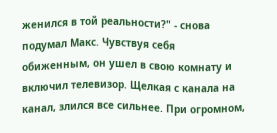женился в той реальности?" - снова подумал Макс. Чувствуя себя обиженным, он ушел в свою комнату и включил телевизор. Щелкая с канала на канал, злился все сильнее. При огромном,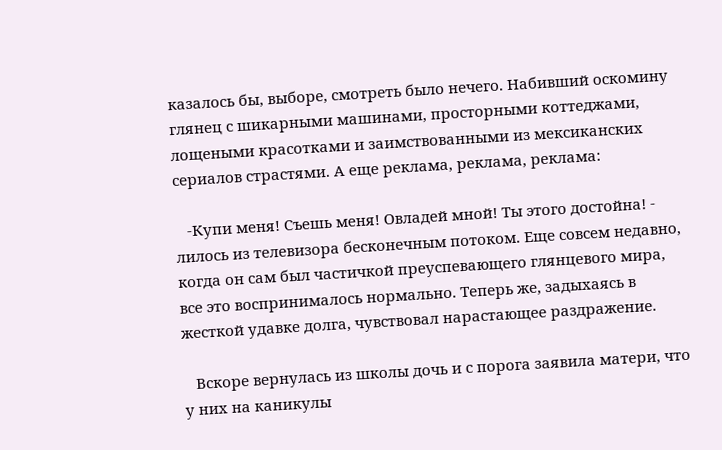казалось бы, выборе, смотреть было нечего. Набивший оскомину глянец с шикарными машинами, просторными коттеджами, лощеными красотками и заимствованными из мексиканских сериалов страстями. А еще реклама, реклама, реклама:

   -Купи меня! Съешь меня! Овладей мной! Ты этого достойна! - лилось из телевизора бесконечным потоком. Еще совсем недавно, когда он сам был частичкой преуспевающего глянцевого мира, все это воспринималось нормально. Теперь же, задыхаясь в жесткой удавке долга, чувствовал нарастающее раздражение.

   Вскоре вернулась из школы дочь и с порога заявила матери, что у них на каникулы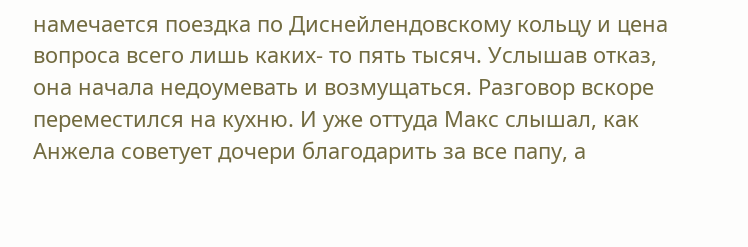намечается поездка по Диснейлендовскому кольцу и цена вопроса всего лишь каких- то пять тысяч. Услышав отказ, она начала недоумевать и возмущаться. Разговор вскоре переместился на кухню. И уже оттуда Макс слышал, как Анжела советует дочери благодарить за все папу, а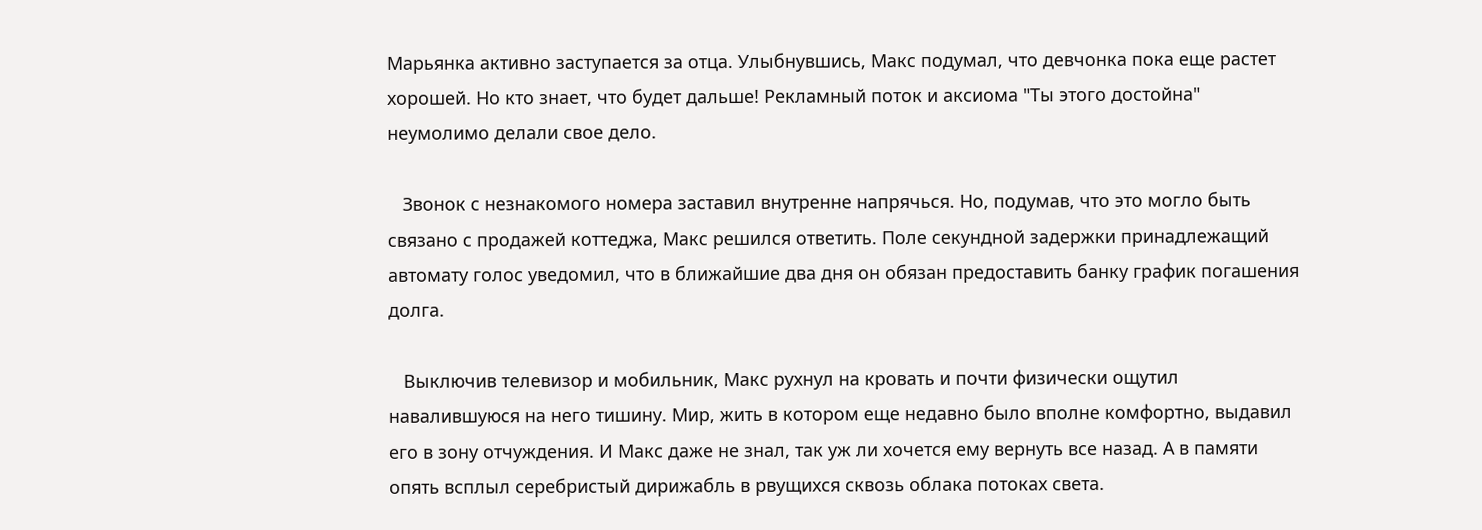Марьянка активно заступается за отца. Улыбнувшись, Макс подумал, что девчонка пока еще растет хорошей. Но кто знает, что будет дальше! Рекламный поток и аксиома "Ты этого достойна" неумолимо делали свое дело.

   Звонок с незнакомого номера заставил внутренне напрячься. Но, подумав, что это могло быть связано с продажей коттеджа, Макс решился ответить. Поле секундной задержки принадлежащий автомату голос уведомил, что в ближайшие два дня он обязан предоставить банку график погашения долга.

   Выключив телевизор и мобильник, Макс рухнул на кровать и почти физически ощутил навалившуюся на него тишину. Мир, жить в котором еще недавно было вполне комфортно, выдавил его в зону отчуждения. И Макс даже не знал, так уж ли хочется ему вернуть все назад. А в памяти опять всплыл серебристый дирижабль в рвущихся сквозь облака потоках света.